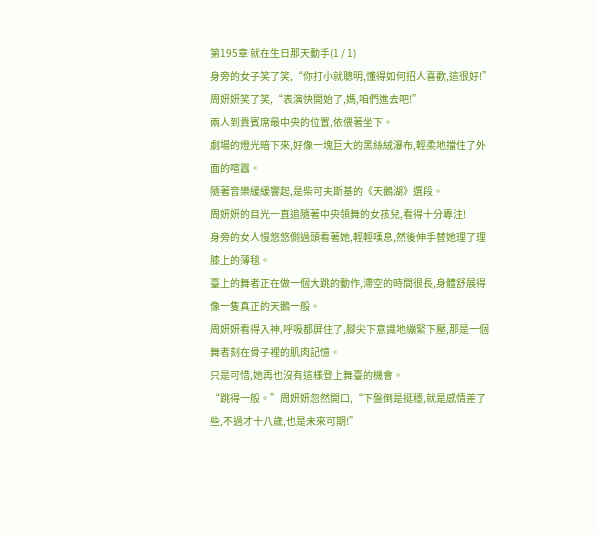第195章 就在生日那天動手(1 / 1)
身旁的女子笑了笑,“你打小就聰明,懂得如何招人喜歡,這很好!”
周妍妍笑了笑,“表演快開始了,媽,咱們進去吧!”
兩人到貴賓席最中央的位置,依偎著坐下。
劇場的燈光暗下來,好像一塊巨大的黑絲絨瀑布,輕柔地擋住了外面的喧囂。
隨著音樂緩緩響起,是柴可夫斯基的《天鵝湖》選段。
周妍妍的目光一直追隨著中央領舞的女孩兒,看得十分專注!
身旁的女人慢悠悠側過頭看著她,輕輕嘆息,然後伸手替她理了理膝上的薄毯。
臺上的舞者正在做一個大跳的動作,滯空的時間很長,身體舒展得像一隻真正的天鵝一般。
周妍妍看得入神,呼吸都屏住了,腳尖下意識地繃緊下壓,那是一個舞者刻在骨子裡的肌肉記憶。
只是可惜,她再也沒有這樣登上舞臺的機會。
“跳得一般。”周妍妍忽然開口,“下盤倒是挺穩,就是感情差了些,不過才十八歲,也是未來可期!”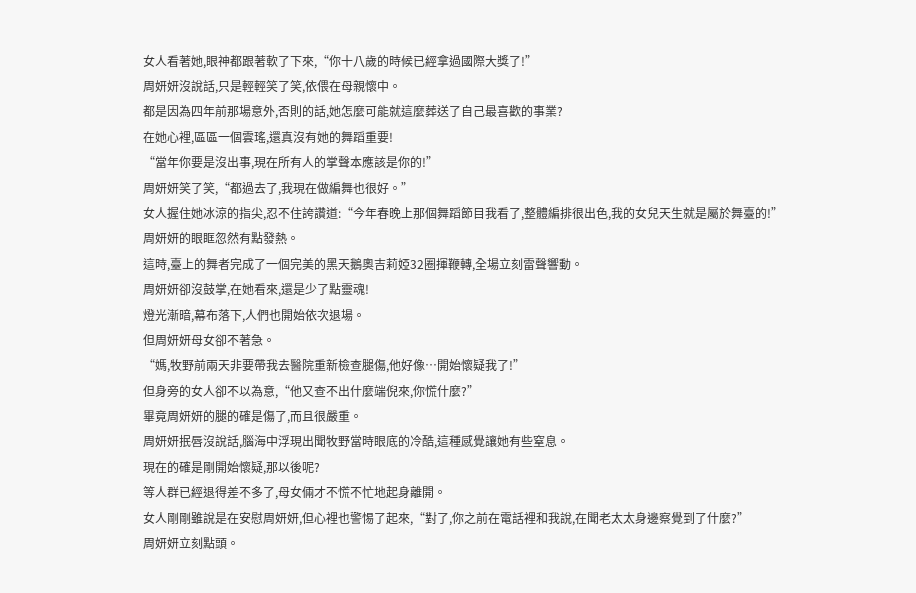女人看著她,眼神都跟著軟了下來,“你十八歲的時候已經拿過國際大獎了!”
周妍妍沒說話,只是輕輕笑了笑,依偎在母親懷中。
都是因為四年前那場意外,否則的話,她怎麼可能就這麼葬送了自己最喜歡的事業?
在她心裡,區區一個雲瑤,還真沒有她的舞蹈重要!
“當年你要是沒出事,現在所有人的掌聲本應該是你的!”
周妍妍笑了笑,“都過去了,我現在做編舞也很好。”
女人握住她冰涼的指尖,忍不住誇讚道:“今年春晚上那個舞蹈節目我看了,整體編排很出色,我的女兒天生就是屬於舞臺的!”
周妍妍的眼眶忽然有點發熱。
這時,臺上的舞者完成了一個完美的黑天鵝奧吉莉婭32圈揮鞭轉,全場立刻雷聲響動。
周妍妍卻沒鼓掌,在她看來,還是少了點靈魂!
燈光漸暗,幕布落下,人們也開始依次退場。
但周妍妍母女卻不著急。
“媽,牧野前兩天非要帶我去醫院重新檢查腿傷,他好像…開始懷疑我了!”
但身旁的女人卻不以為意,“他又查不出什麼端倪來,你慌什麼?”
畢竟周妍妍的腿的確是傷了,而且很嚴重。
周妍妍抿唇沒說話,腦海中浮現出聞牧野當時眼底的冷酷,這種感覺讓她有些窒息。
現在的確是剛開始懷疑,那以後呢?
等人群已經退得差不多了,母女倆才不慌不忙地起身離開。
女人剛剛雖說是在安慰周妍妍,但心裡也警惕了起來,“對了,你之前在電話裡和我說,在聞老太太身邊察覺到了什麼?”
周妍妍立刻點頭。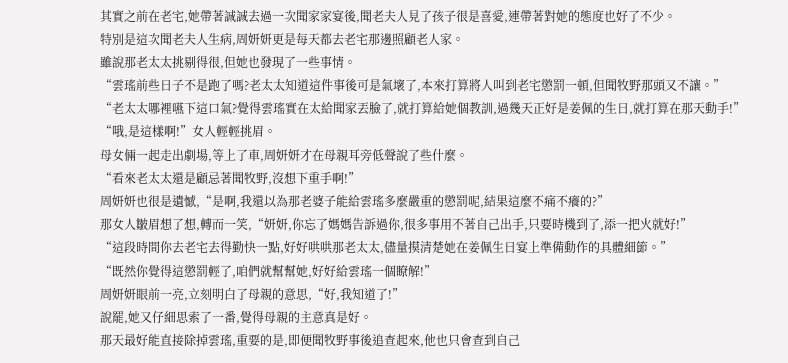其實之前在老宅,她帶著誠誠去過一次聞家家宴後,聞老夫人見了孩子很是喜愛,連帶著對她的態度也好了不少。
特別是這次聞老夫人生病,周妍妍更是每天都去老宅那邊照顧老人家。
雖說那老太太挑剔得很,但她也發現了一些事情。
“雲瑤前些日子不是跑了嗎?老太太知道這件事後可是氣壞了,本來打算將人叫到老宅懲罰一頓,但聞牧野那頭又不讓。”
“老太太哪裡嚥下這口氣?覺得雲瑤實在太給聞家丟臉了,就打算給她個教訓,過幾天正好是姜佩的生日,就打算在那天動手!”
“哦,是這樣啊!”女人輕輕挑眉。
母女倆一起走出劇場,等上了車,周妍妍才在母親耳旁低聲說了些什麼。
“看來老太太還是顧忌著聞牧野,沒想下重手啊!”
周妍妍也很是遺憾,“是啊,我還以為那老婆子能給雲瑤多麼嚴重的懲罰呢,結果這麼不痛不癢的?”
那女人皺眉想了想,轉而一笑,“妍妍,你忘了媽媽告訴過你,很多事用不著自己出手,只要時機到了,添一把火就好!”
“這段時間你去老宅去得勤快一點,好好哄哄那老太太,儘量摸清楚她在姜佩生日宴上準備動作的具體細節。”
“既然你覺得這懲罰輕了,咱們就幫幫她,好好給雲瑤一個瞭解!”
周妍妍眼前一亮,立刻明白了母親的意思,“好,我知道了!”
說罷,她又仔細思索了一番,覺得母親的主意真是好。
那天最好能直接除掉雲瑤,重要的是,即便聞牧野事後追查起來,他也只會查到自己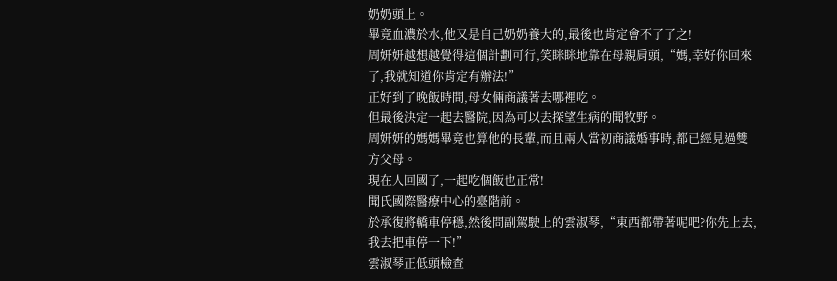奶奶頭上。
畢竟血濃於水,他又是自己奶奶養大的,最後也肯定會不了了之!
周妍妍越想越覺得這個計劃可行,笑眯眯地靠在母親肩頭,“媽,幸好你回來了,我就知道你肯定有辦法!”
正好到了晚飯時間,母女倆商議著去哪裡吃。
但最後決定一起去醫院,因為可以去探望生病的聞牧野。
周妍妍的媽媽畢竟也算他的長輩,而且兩人當初商議婚事時,都已經見過雙方父母。
現在人回國了,一起吃個飯也正常!
聞氏國際醫療中心的臺階前。
於承復將轎車停穩,然後問副駕駛上的雲淑琴,“東西都帶著呢吧?你先上去,我去把車停一下!”
雲淑琴正低頭檢查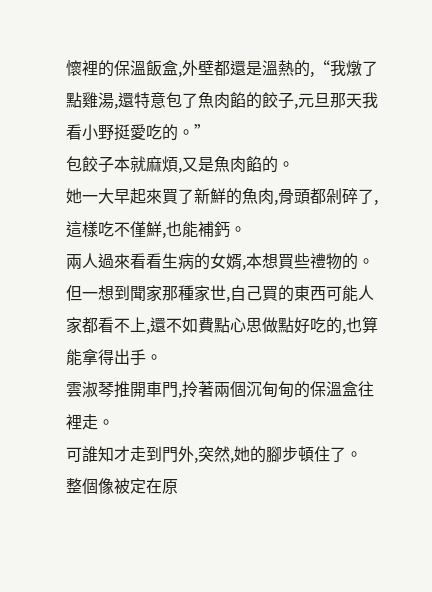懷裡的保溫飯盒,外壁都還是溫熱的,“我燉了點雞湯,還特意包了魚肉餡的餃子,元旦那天我看小野挺愛吃的。”
包餃子本就麻煩,又是魚肉餡的。
她一大早起來買了新鮮的魚肉,骨頭都剁碎了,這樣吃不僅鮮,也能補鈣。
兩人過來看看生病的女婿,本想買些禮物的。
但一想到聞家那種家世,自己買的東西可能人家都看不上,還不如費點心思做點好吃的,也算能拿得出手。
雲淑琴推開車門,拎著兩個沉甸甸的保溫盒往裡走。
可誰知才走到門外,突然,她的腳步頓住了。
整個像被定在原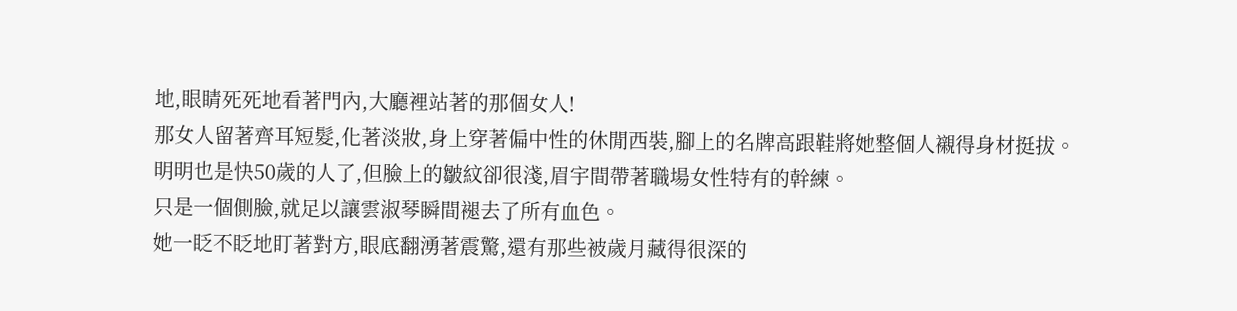地,眼睛死死地看著門內,大廳裡站著的那個女人!
那女人留著齊耳短髮,化著淡妝,身上穿著偏中性的休閒西裝,腳上的名牌高跟鞋將她整個人襯得身材挺拔。
明明也是快50歲的人了,但臉上的皺紋卻很淺,眉宇間帶著職場女性特有的幹練。
只是一個側臉,就足以讓雲淑琴瞬間褪去了所有血色。
她一眨不眨地盯著對方,眼底翻湧著震驚,還有那些被歲月藏得很深的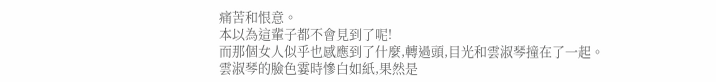痛苦和恨意。
本以為這輩子都不會見到了呢!
而那個女人似乎也感應到了什麼,轉過頭,目光和雲淑琴撞在了一起。
雲淑琴的臉色霎時慘白如紙,果然是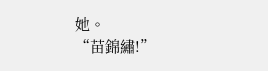她。
“苗錦繡!”